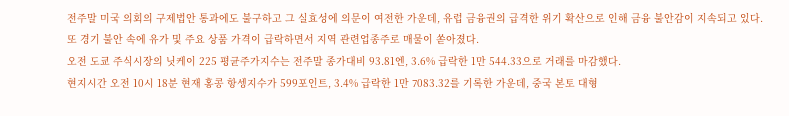전주말 미국 의회의 구제법안 통과에도 불구하고 그 실효성에 의문이 여전한 가운데, 유럽 금융권의 급격한 위기 확산으로 인해 금융 불안감이 지속되고 있다.
또 경기 불안 속에 유가 및 주요 상품 가격이 급락하면서 지역 관련업종주로 매물이 쏟아졌다.
오전 도쿄 주식시장의 닛케이 225 평균주가지수는 전주말 종가대비 93.81엔, 3.6% 급락한 1만 544.33으로 거래를 마감했다.
현지시간 오전 10시 18분 현재 홍콩 항셍지수가 599포인트, 3.4% 급락한 1만 7083.32를 기록한 가운데, 중국 본토 대형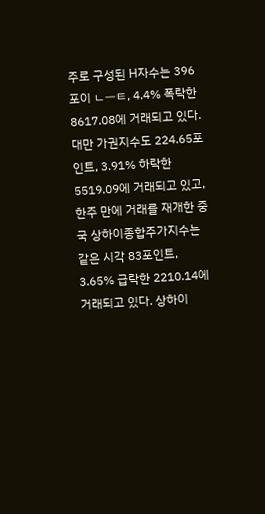주로 구성된 H자수는 396포이 ㄴㅡㅌ, 4.4% 폭락한 8617.08에 거래되고 있다.
대만 가권지수도 224.65포인트, 3.91% 하락한 5519.09에 거래되고 있고, 한주 만에 거래를 재개한 중국 상하이종합주가지수는 같은 시각 83포인트, 3.65% 급락한 2210.14에 거래되고 있다. 상하이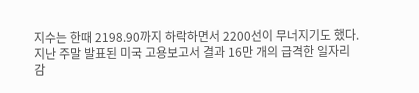지수는 한때 2198.90까지 하락하면서 2200선이 무너지기도 했다.
지난 주말 발표된 미국 고용보고서 결과 16만 개의 급격한 일자리 감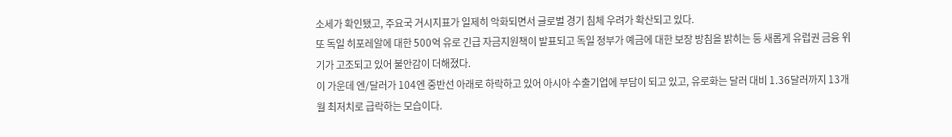소세가 확인됐고, 주요국 거시지표가 일제히 악화되면서 글로벌 경기 침체 우려가 확산되고 있다.
또 독일 히포레알에 대한 500억 유로 긴급 자금지원책이 발표되고 독일 정부가 예금에 대한 보장 방침을 밝히는 등 새롭게 유럽권 금융 위기가 고조되고 있어 불안감이 더해졌다.
이 가운데 엔/달러가 104엔 중반선 아래로 하락하고 있어 아시아 수출기업에 부담이 되고 있고, 유로화는 달러 대비 1.36달러까지 13개월 최저치로 급락하는 모습이다.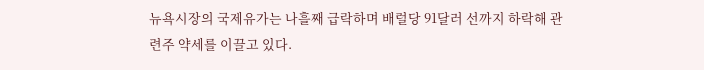뉴욕시장의 국제유가는 나흘째 급락하며 배럴당 91달러 선까지 하락해 관련주 약세를 이끌고 있다.